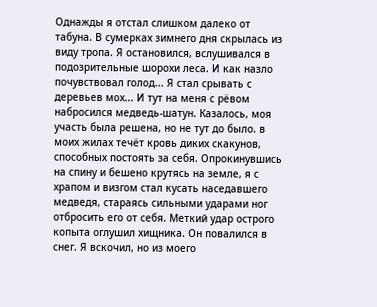Однажды я отстал слишком далеко от табуна. В сумерках зимнего дня скрылась из виду тропа. Я остановился, вслушивался в подозрительные шорохи леса. И как назло почувствовал голод... Я стал срывать с деревьев мох... И тут на меня с рёвом набросился медведь-шатун. Казалось, моя участь была решена, но не тут до было. в моих жилах течёт кровь диких скакунов, способных постоять за себя. Опрокинувшись на спину и бешено крутясь на земле, я с храпом и визгом стал кусать наседавшего медведя, стараясь сильными ударами ног отбросить его от себя. Меткий удар острого копыта оглушил хищника. Он повалился в снег. Я вскочил, но из моего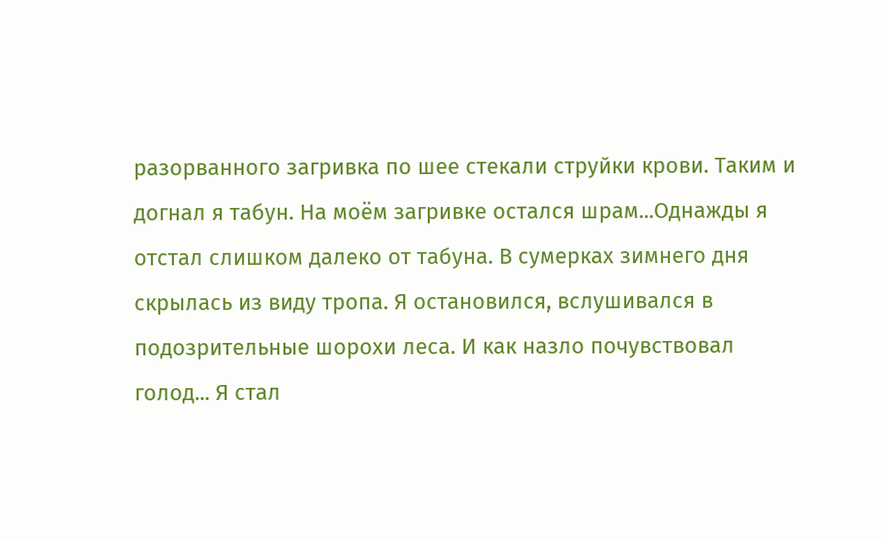разорванного загривка по шее стекали струйки крови. Таким и догнал я табун. На моём загривке остался шрам...Однажды я отстал слишком далеко от табуна. В сумерках зимнего дня скрылась из виду тропа. Я остановился, вслушивался в подозрительные шорохи леса. И как назло почувствовал голод... Я стал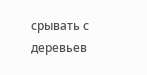срывать с деревьев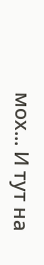мох... И тут на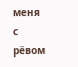меня с рёвом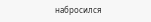набросился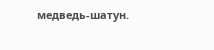медведь-шатун.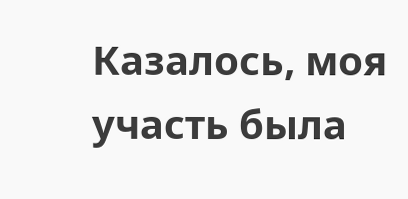Казалось, моя участь была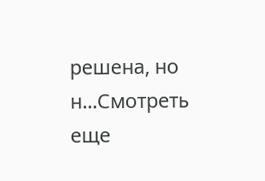решена, но н...Смотреть еще